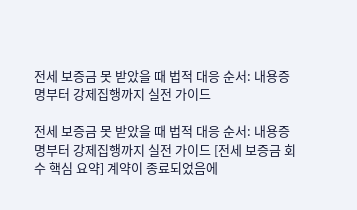전세 보증금 못 받았을 때 법적 대응 순서: 내용증명부터 강제집행까지 실전 가이드

전세 보증금 못 받았을 때 법적 대응 순서: 내용증명부터 강제집행까지 실전 가이드 [전세 보증금 회수 핵심 요약] 계약이 종료되었음에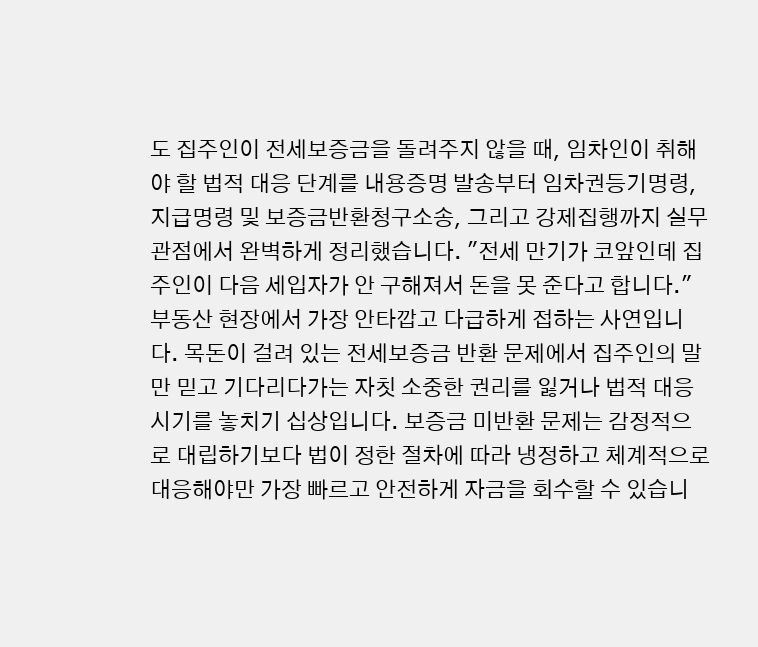도 집주인이 전세보증금을 돌려주지 않을 때, 임차인이 취해야 할 법적 대응 단계를 내용증명 발송부터 임차권등기명령, 지급명령 및 보증금반환청구소송, 그리고 강제집행까지 실무 관점에서 완벽하게 정리했습니다. "전세 만기가 코앞인데 집주인이 다음 세입자가 안 구해져서 돈을 못 준다고 합니다." 부동산 현장에서 가장 안타깝고 다급하게 접하는 사연입니다. 목돈이 걸려 있는 전세보증금 반환 문제에서 집주인의 말만 믿고 기다리다가는 자칫 소중한 권리를 잃거나 법적 대응 시기를 놓치기 십상입니다. 보증금 미반환 문제는 감정적으로 대립하기보다 법이 정한 절차에 따라 냉정하고 체계적으로 대응해야만 가장 빠르고 안전하게 자금을 회수할 수 있습니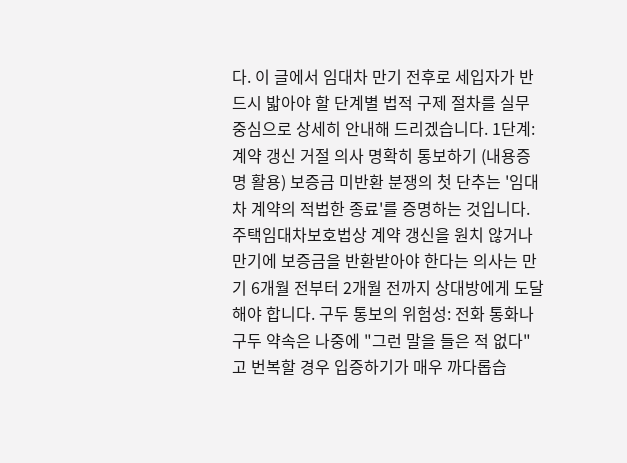다. 이 글에서 임대차 만기 전후로 세입자가 반드시 밟아야 할 단계별 법적 구제 절차를 실무 중심으로 상세히 안내해 드리겠습니다. 1단계: 계약 갱신 거절 의사 명확히 통보하기 (내용증명 활용) 보증금 미반환 분쟁의 첫 단추는 '임대차 계약의 적법한 종료'를 증명하는 것입니다. 주택임대차보호법상 계약 갱신을 원치 않거나 만기에 보증금을 반환받아야 한다는 의사는 만기 6개월 전부터 2개월 전까지 상대방에게 도달해야 합니다. 구두 통보의 위험성: 전화 통화나 구두 약속은 나중에 "그런 말을 들은 적 없다"고 번복할 경우 입증하기가 매우 까다롭습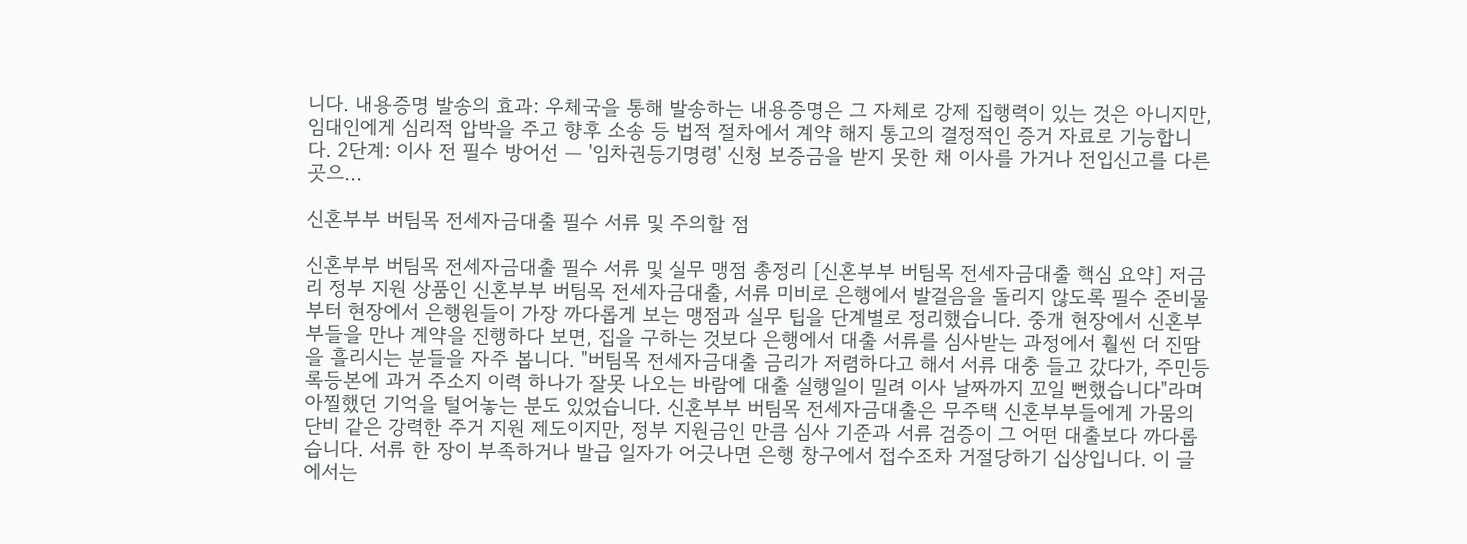니다. 내용증명 발송의 효과: 우체국을 통해 발송하는 내용증명은 그 자체로 강제 집행력이 있는 것은 아니지만, 임대인에게 심리적 압박을 주고 향후 소송 등 법적 절차에서 계약 해지 통고의 결정적인 증거 자료로 기능합니다. 2단계: 이사 전 필수 방어선 — '임차권등기명령' 신청 보증금을 받지 못한 채 이사를 가거나 전입신고를 다른 곳으...

신혼부부 버팀목 전세자금대출 필수 서류 및 주의할 점

신혼부부 버팀목 전세자금대출 필수 서류 및 실무 맹점 총정리 [신혼부부 버팀목 전세자금대출 핵심 요약] 저금리 정부 지원 상품인 신혼부부 버팀목 전세자금대출, 서류 미비로 은행에서 발걸음을 돌리지 않도록 필수 준비물부터 현장에서 은행원들이 가장 까다롭게 보는 맹점과 실무 팁을 단계별로 정리했습니다. 중개 현장에서 신혼부부들을 만나 계약을 진행하다 보면, 집을 구하는 것보다 은행에서 대출 서류를 심사받는 과정에서 훨씬 더 진땀을 흘리시는 분들을 자주 봅니다. "버팀목 전세자금대출 금리가 저렴하다고 해서 서류 대충 들고 갔다가, 주민등록등본에 과거 주소지 이력 하나가 잘못 나오는 바람에 대출 실행일이 밀려 이사 날짜까지 꼬일 뻔했습니다"라며 아찔했던 기억을 털어놓는 분도 있었습니다. 신혼부부 버팀목 전세자금대출은 무주택 신혼부부들에게 가뭄의 단비 같은 강력한 주거 지원 제도이지만, 정부 지원금인 만큼 심사 기준과 서류 검증이 그 어떤 대출보다 까다롭습니다. 서류 한 장이 부족하거나 발급 일자가 어긋나면 은행 창구에서 접수조차 거절당하기 십상입니다. 이 글에서는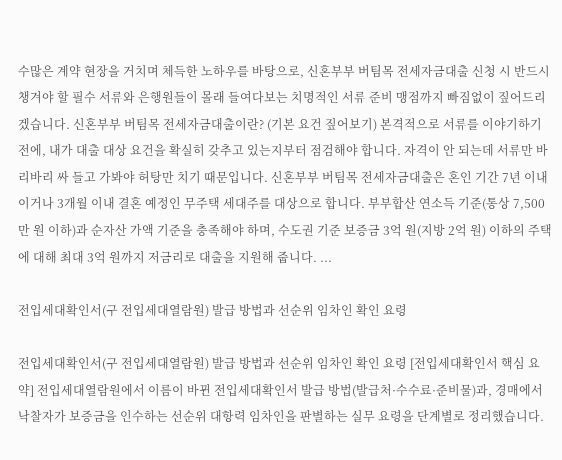수많은 계약 현장을 거치며 체득한 노하우를 바탕으로, 신혼부부 버팀목 전세자금대출 신청 시 반드시 챙겨야 할 필수 서류와 은행원들이 몰래 들여다보는 치명적인 서류 준비 맹점까지 빠짐없이 짚어드리겠습니다. 신혼부부 버팀목 전세자금대출이란? (기본 요건 짚어보기) 본격적으로 서류를 이야기하기 전에, 내가 대출 대상 요건을 확실히 갖추고 있는지부터 점검해야 합니다. 자격이 안 되는데 서류만 바리바리 싸 들고 가봐야 허탕만 치기 때문입니다. 신혼부부 버팀목 전세자금대출은 혼인 기간 7년 이내이거나 3개월 이내 결혼 예정인 무주택 세대주를 대상으로 합니다. 부부합산 연소득 기준(통상 7,500만 원 이하)과 순자산 가액 기준을 충족해야 하며, 수도권 기준 보증금 3억 원(지방 2억 원) 이하의 주택에 대해 최대 3억 원까지 저금리로 대출을 지원해 줍니다. ...

전입세대확인서(구 전입세대열람원) 발급 방법과 선순위 임차인 확인 요령

전입세대확인서(구 전입세대열람원) 발급 방법과 선순위 임차인 확인 요령 [전입세대확인서 핵심 요약] 전입세대열람원에서 이름이 바뀐 전입세대확인서 발급 방법(발급처·수수료·준비물)과, 경매에서 낙찰자가 보증금을 인수하는 선순위 대항력 임차인을 판별하는 실무 요령을 단계별로 정리했습니다.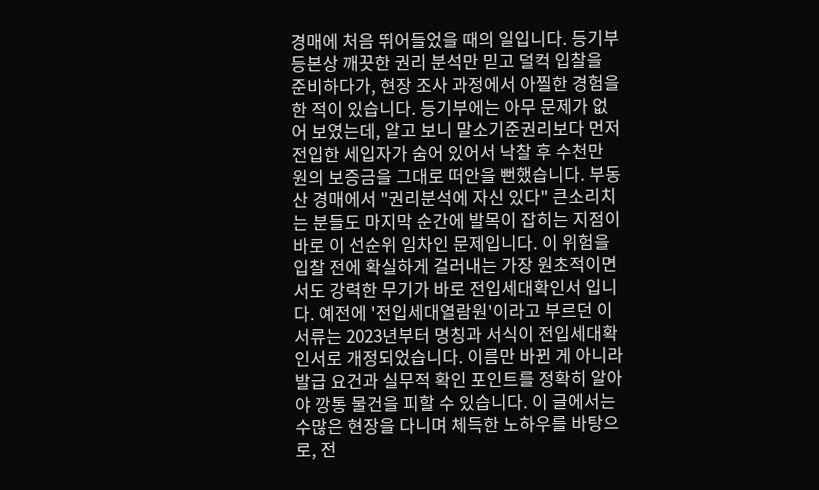경매에 처음 뛰어들었을 때의 일입니다. 등기부등본상 깨끗한 권리 분석만 믿고 덜컥 입찰을 준비하다가, 현장 조사 과정에서 아찔한 경험을 한 적이 있습니다. 등기부에는 아무 문제가 없어 보였는데, 알고 보니 말소기준권리보다 먼저 전입한 세입자가 숨어 있어서 낙찰 후 수천만 원의 보증금을 그대로 떠안을 뻔했습니다. 부동산 경매에서 "권리분석에 자신 있다" 큰소리치는 분들도 마지막 순간에 발목이 잡히는 지점이 바로 이 선순위 임차인 문제입니다. 이 위험을 입찰 전에 확실하게 걸러내는 가장 원초적이면서도 강력한 무기가 바로 전입세대확인서 입니다. 예전에 '전입세대열람원'이라고 부르던 이 서류는 2023년부터 명칭과 서식이 전입세대확인서로 개정되었습니다. 이름만 바뀐 게 아니라 발급 요건과 실무적 확인 포인트를 정확히 알아야 깡통 물건을 피할 수 있습니다. 이 글에서는 수많은 현장을 다니며 체득한 노하우를 바탕으로, 전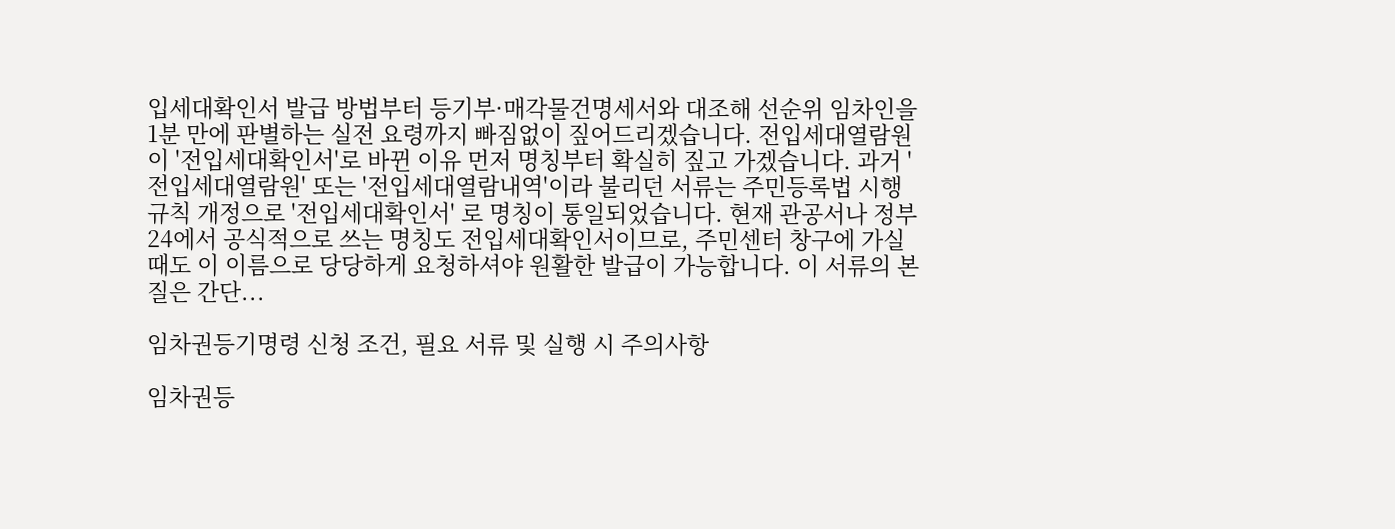입세대확인서 발급 방법부터 등기부·매각물건명세서와 대조해 선순위 임차인을 1분 만에 판별하는 실전 요령까지 빠짐없이 짚어드리겠습니다. 전입세대열람원이 '전입세대확인서'로 바뀐 이유 먼저 명칭부터 확실히 짚고 가겠습니다. 과거 '전입세대열람원' 또는 '전입세대열람내역'이라 불리던 서류는 주민등록법 시행규칙 개정으로 '전입세대확인서' 로 명칭이 통일되었습니다. 현재 관공서나 정부24에서 공식적으로 쓰는 명칭도 전입세대확인서이므로, 주민센터 창구에 가실 때도 이 이름으로 당당하게 요청하셔야 원활한 발급이 가능합니다. 이 서류의 본질은 간단...

임차권등기명령 신청 조건, 필요 서류 및 실행 시 주의사항

임차권등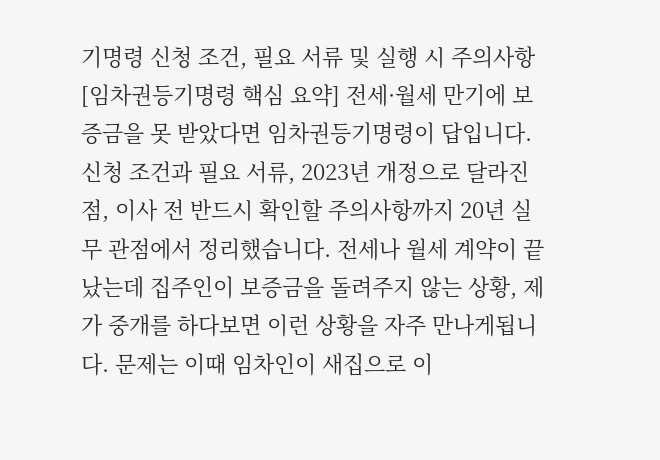기명령 신청 조건, 필요 서류 및 실행 시 주의사항 [임차권등기명령 핵심 요약] 전세·월세 만기에 보증금을 못 받았다면 임차권등기명령이 답입니다. 신청 조건과 필요 서류, 2023년 개정으로 달라진 점, 이사 전 반드시 확인할 주의사항까지 20년 실무 관점에서 정리했습니다. 전세나 월세 계약이 끝났는데 집주인이 보증금을 돌려주지 않는 상황, 제가 중개를 하다보면 이런 상황을 자주 만나게됩니다. 문제는 이때 임차인이 새집으로 이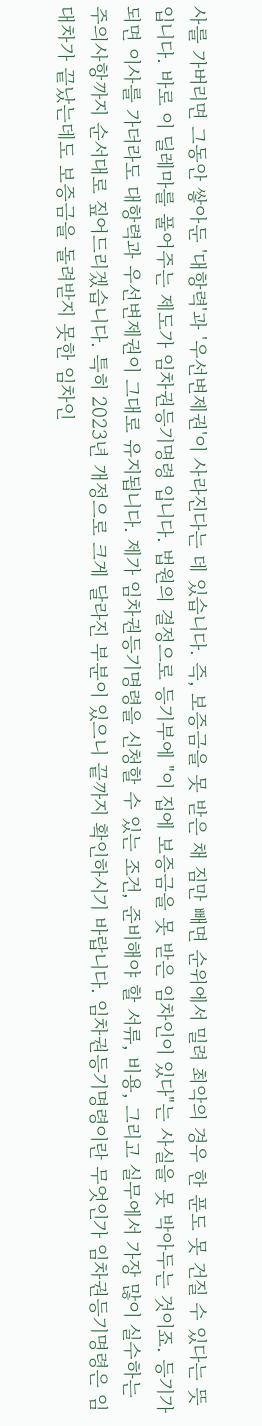사를 가버리면 그동안 쌓아둔 '대항력'과 '우선변제권'이 사라진다는 데 있습니다. 즉, 보증금을 못 받은 채 짐만 빼면 순위에서 밀려 최악의 경우 한 푼도 못 건질 수 있다는 뜻입니다. 바로 이 딜레마를 풀어주는 제도가 임차권등기명령 입니다. 법원의 결정으로 등기부에 "이 집에 보증금을 못 받은 임차인이 있다"는 사실을 못 박아두는 것이죠. 등기가 되면 이사를 가더라도 대항력과 우선변제권이 그대로 유지됩니다. 제가 임차권등기명령을 신청할 수 있는 조건, 준비해야 할 서류, 비용, 그리고 실무에서 가장 많이 실수하는 주의사항까지 순서대로 짚어드리겠습니다. 특히 2023년 개정으로 크게 달라진 부분이 있으니 끝까지 확인하시기 바랍니다. 임차권등기명령이란 무엇인가 임차권등기명령은 임대차가 끝났는데도 보증금을 돌려받지 못한 임차인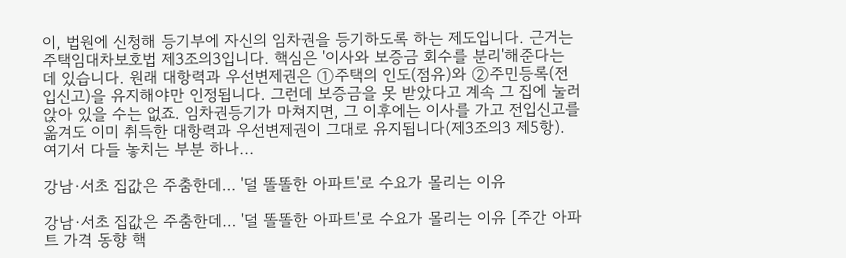이, 법원에 신청해 등기부에 자신의 임차권을 등기하도록 하는 제도입니다. 근거는 주택임대차보호법 제3조의3입니다. 핵심은 '이사와 보증금 회수를 분리'해준다는 데 있습니다. 원래 대항력과 우선변제권은 ①주택의 인도(점유)와 ②주민등록(전입신고)을 유지해야만 인정됩니다. 그런데 보증금을 못 받았다고 계속 그 집에 눌러앉아 있을 수는 없죠. 임차권등기가 마쳐지면, 그 이후에는 이사를 가고 전입신고를 옮겨도 이미 취득한 대항력과 우선변제권이 그대로 유지됩니다(제3조의3 제5항). 여기서 다들 놓치는 부분 하나...

강남·서초 집값은 주춤한데… '덜 똘똘한 아파트'로 수요가 몰리는 이유

강남·서초 집값은 주춤한데… '덜 똘똘한 아파트'로 수요가 몰리는 이유 [주간 아파트 가격 동향 핵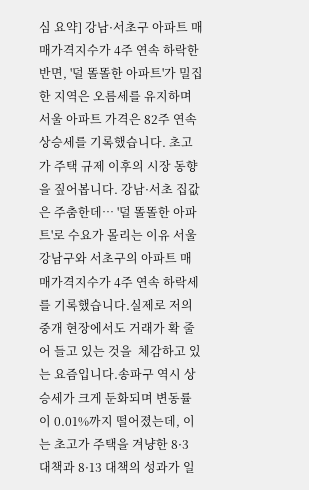심 요약] 강남·서초구 아파트 매매가격지수가 4주 연속 하락한 반면, '덜 똘똘한 아파트'가 밀집한 지역은 오름세를 유지하며 서울 아파트 가격은 82주 연속 상승세를 기록했습니다. 초고가 주택 규제 이후의 시장 동향을 짚어봅니다. 강남·서초 집값은 주춤한데… '덜 똘똘한 아파트'로 수요가 몰리는 이유 서울 강남구와 서초구의 아파트 매매가격지수가 4주 연속 하락세를 기록했습니다.실제로 저의 중개 현장에서도 거래가 확 줄어 들고 있는 것을  체감하고 있는 요즘입니다.송파구 역시 상승세가 크게 둔화되며 변동률이 0.01%까지 떨어졌는데, 이는 초고가 주택을 겨냥한 8·3 대책과 8·13 대책의 성과가 일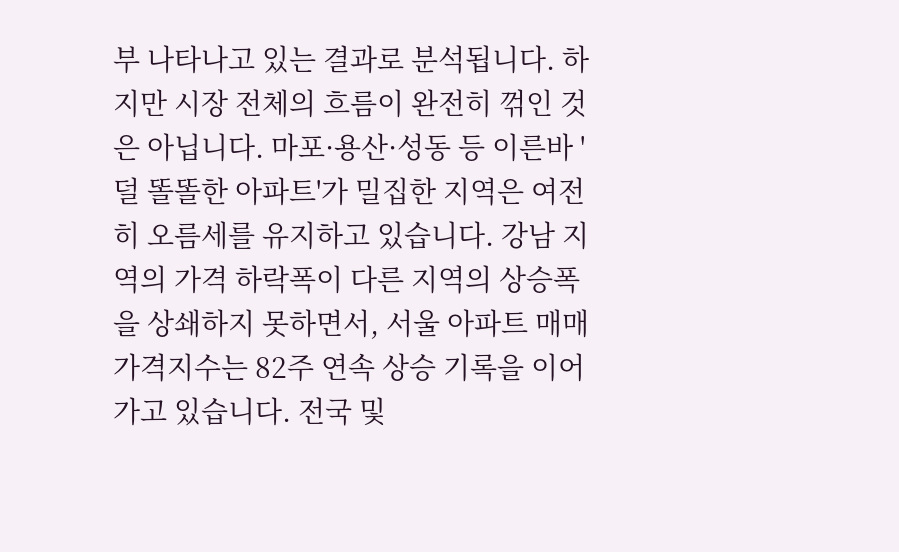부 나타나고 있는 결과로 분석됩니다. 하지만 시장 전체의 흐름이 완전히 꺾인 것은 아닙니다. 마포·용산·성동 등 이른바 '덜 똘똘한 아파트'가 밀집한 지역은 여전히 오름세를 유지하고 있습니다. 강남 지역의 가격 하락폭이 다른 지역의 상승폭을 상쇄하지 못하면서, 서울 아파트 매매가격지수는 82주 연속 상승 기록을 이어가고 있습니다. 전국 및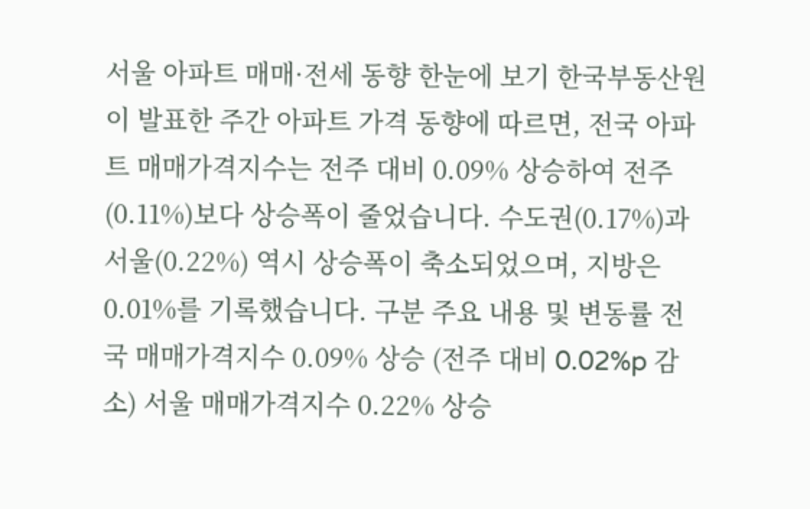서울 아파트 매매·전세 동향 한눈에 보기 한국부동산원이 발표한 주간 아파트 가격 동향에 따르면, 전국 아파트 매매가격지수는 전주 대비 0.09% 상승하여 전주(0.11%)보다 상승폭이 줄었습니다. 수도권(0.17%)과 서울(0.22%) 역시 상승폭이 축소되었으며, 지방은 0.01%를 기록했습니다. 구분 주요 내용 및 변동률 전국 매매가격지수 0.09% 상승 (전주 대비 0.02%p 감소) 서울 매매가격지수 0.22% 상승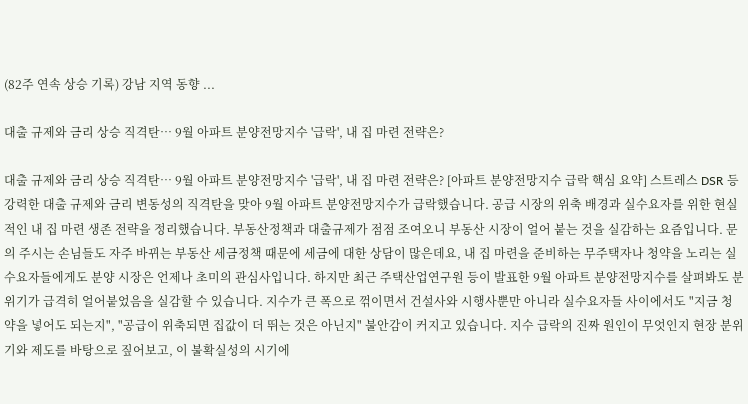(82주 연속 상승 기록) 강남 지역 동향 ...

대출 규제와 금리 상승 직격탄… 9월 아파트 분양전망지수 '급락', 내 집 마련 전략은?

대출 규제와 금리 상승 직격탄… 9월 아파트 분양전망지수 '급락', 내 집 마련 전략은? [아파트 분양전망지수 급락 핵심 요약] 스트레스 DSR 등 강력한 대출 규제와 금리 변동성의 직격탄을 맞아 9월 아파트 분양전망지수가 급락했습니다. 공급 시장의 위축 배경과 실수요자를 위한 현실적인 내 집 마련 생존 전략을 정리했습니다. 부동산정책과 대출규제가 점점 조여오니 부동산 시장이 얼어 붙는 것을 실감하는 요즘입니다. 문의 주시는 손님들도 자주 바뀌는 부동산 세금정책 때문에 세금에 대한 상담이 많은데요, 내 집 마련을 준비하는 무주택자나 청약을 노리는 실수요자들에게도 분양 시장은 언제나 초미의 관심사입니다. 하지만 최근 주택산업연구원 등이 발표한 9월 아파트 분양전망지수를 살펴봐도 분위기가 급격히 얼어붙었음을 실감할 수 있습니다. 지수가 큰 폭으로 꺾이면서 건설사와 시행사뿐만 아니라 실수요자들 사이에서도 "지금 청약을 넣어도 되는지", "공급이 위축되면 집값이 더 뛰는 것은 아닌지" 불안감이 커지고 있습니다. 지수 급락의 진짜 원인이 무엇인지 현장 분위기와 제도를 바탕으로 짚어보고, 이 불확실성의 시기에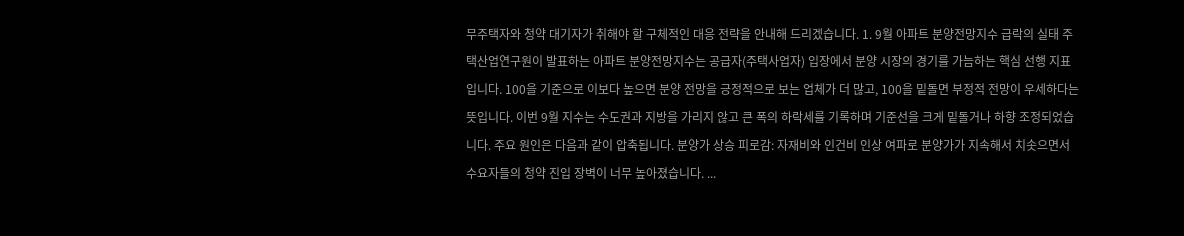무주택자와 청약 대기자가 취해야 할 구체적인 대응 전략을 안내해 드리겠습니다. 1. 9월 아파트 분양전망지수 급락의 실태 주택산업연구원이 발표하는 아파트 분양전망지수는 공급자(주택사업자) 입장에서 분양 시장의 경기를 가늠하는 핵심 선행 지표입니다. 100을 기준으로 이보다 높으면 분양 전망을 긍정적으로 보는 업체가 더 많고, 100을 밑돌면 부정적 전망이 우세하다는 뜻입니다. 이번 9월 지수는 수도권과 지방을 가리지 않고 큰 폭의 하락세를 기록하며 기준선을 크게 밑돌거나 하향 조정되었습니다. 주요 원인은 다음과 같이 압축됩니다. 분양가 상승 피로감: 자재비와 인건비 인상 여파로 분양가가 지속해서 치솟으면서 수요자들의 청약 진입 장벽이 너무 높아졌습니다. ...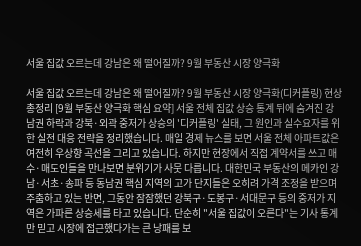서울 집값 오르는데 강남은 왜 떨어질까? 9월 부동산 시장 양극화

서울 집값 오르는데 강남은 왜 떨어질까? 9월 부동산 시장 양극화(디커플링) 현상 총정리 [9월 부동산 양극화 핵심 요약] 서울 전체 집값 상승 통계 뒤에 숨겨진 강남권 하락과 강북·외곽 중저가 상승의 '디커플링' 실태, 그 원인과 실수요자를 위한 실전 대응 전략을 정리했습니다. 매일 경제 뉴스를 보면 서울 전체 아파트값은 여전히 우상향 곡선을 그리고 있습니다. 하지만 현장에서 직접 계약서를 쓰고 매수·매도인들을 만나보면 분위기가 사뭇 다릅니다. 대한민국 부동산의 메카인 강남·서초·송파 등 동남권 핵심 지역의 고가 단지들은 오히려 가격 조정을 받으며 주춤하고 있는 반면, 그동안 잠잠했던 강북구·도봉구·서대문구 등의 중저가 지역은 가파른 상승세를 타고 있습니다. 단순히 "서울 집값이 오른다"는 기사 통계만 믿고 시장에 접근했다가는 큰 낭패를 보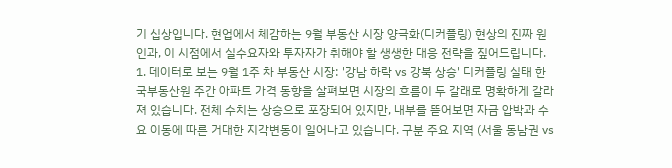기 십상입니다. 현업에서 체감하는 9월 부동산 시장 양극화(디커플링) 현상의 진짜 원인과, 이 시점에서 실수요자와 투자자가 취해야 할 생생한 대응 전략을 짚어드립니다. 1. 데이터로 보는 9월 1주 차 부동산 시장: '강남 하락 vs 강북 상승' 디커플링 실태 한국부동산원 주간 아파트 가격 동향을 살펴보면 시장의 흐름이 두 갈래로 명확하게 갈라져 있습니다. 전체 수치는 상승으로 포장되어 있지만, 내부를 뜯어보면 자금 압박과 수요 이동에 따른 거대한 지각변동이 일어나고 있습니다. 구분 주요 지역 (서울 동남권 vs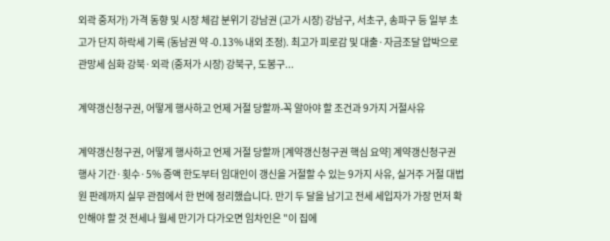외곽 중저가) 가격 동향 및 시장 체감 분위기 강남권 (고가 시장) 강남구, 서초구, 송파구 등 일부 초고가 단지 하락세 기록 (동남권 약 -0.13% 내외 조정). 최고가 피로감 및 대출·자금조달 압박으로 관망세 심화 강북·외곽 (중저가 시장) 강북구, 도봉구...

계약갱신청구권, 어떻게 행사하고 언제 거절 당할까-꼭 알아야 할 조건과 9가지 거절사유

계약갱신청구권, 어떻게 행사하고 언제 거절 당할까 [계약갱신청구권 핵심 요약] 계약갱신청구권 행사 기간·횟수·5% 증액 한도부터 임대인이 갱신을 거절할 수 있는 9가지 사유, 실거주 거절 대법원 판례까지 실무 관점에서 한 번에 정리했습니다. 만기 두 달을 남기고 전세 세입자가 가장 먼저 확인해야 할 것 전세나 월세 만기가 다가오면 임차인은 "이 집에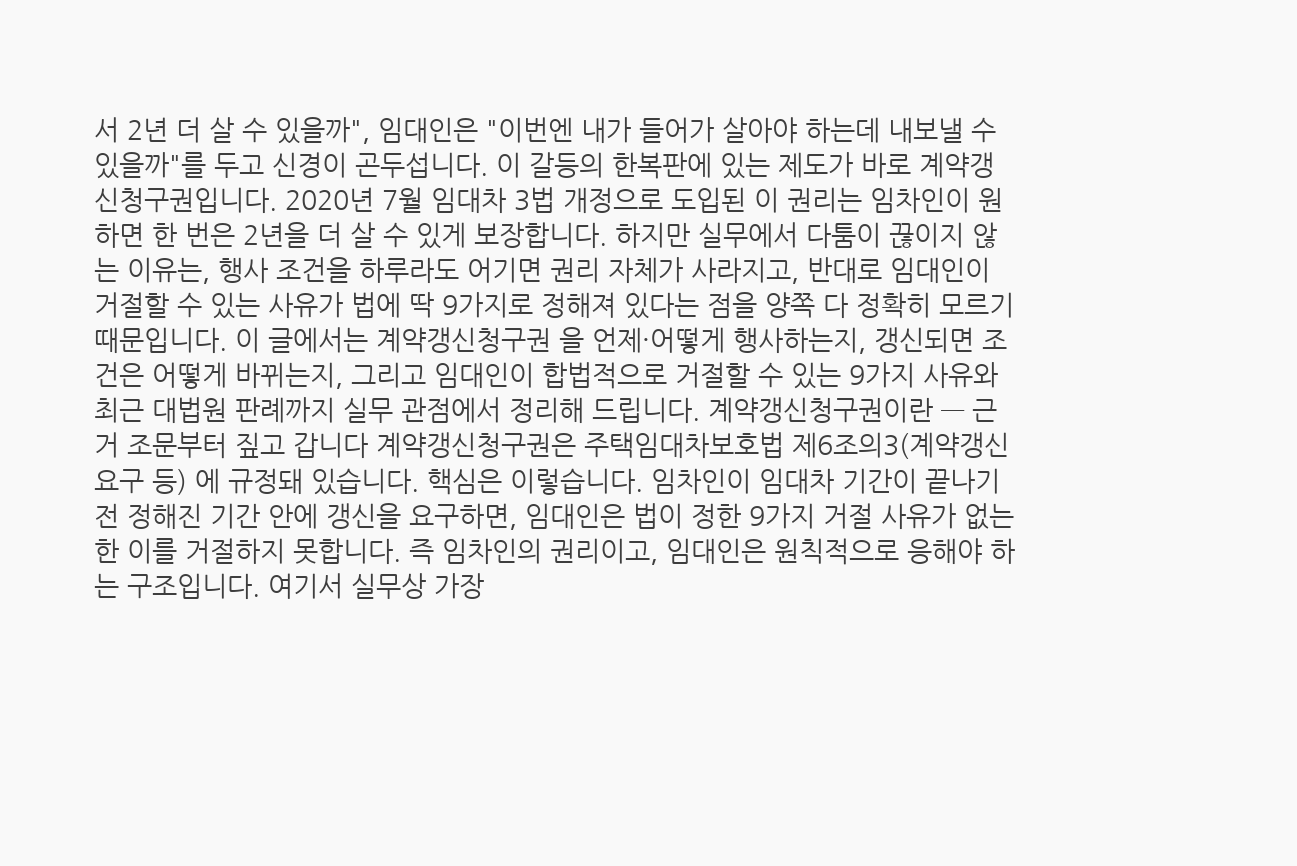서 2년 더 살 수 있을까", 임대인은 "이번엔 내가 들어가 살아야 하는데 내보낼 수 있을까"를 두고 신경이 곤두섭니다. 이 갈등의 한복판에 있는 제도가 바로 계약갱신청구권입니다. 2020년 7월 임대차 3법 개정으로 도입된 이 권리는 임차인이 원하면 한 번은 2년을 더 살 수 있게 보장합니다. 하지만 실무에서 다툼이 끊이지 않는 이유는, 행사 조건을 하루라도 어기면 권리 자체가 사라지고, 반대로 임대인이 거절할 수 있는 사유가 법에 딱 9가지로 정해져 있다는 점을 양쪽 다 정확히 모르기 때문입니다. 이 글에서는 계약갱신청구권 을 언제·어떻게 행사하는지, 갱신되면 조건은 어떻게 바뀌는지, 그리고 임대인이 합법적으로 거절할 수 있는 9가지 사유와 최근 대법원 판례까지 실무 관점에서 정리해 드립니다. 계약갱신청구권이란 — 근거 조문부터 짚고 갑니다 계약갱신청구권은 주택임대차보호법 제6조의3(계약갱신 요구 등) 에 규정돼 있습니다. 핵심은 이렇습니다. 임차인이 임대차 기간이 끝나기 전 정해진 기간 안에 갱신을 요구하면, 임대인은 법이 정한 9가지 거절 사유가 없는 한 이를 거절하지 못합니다. 즉 임차인의 권리이고, 임대인은 원칙적으로 응해야 하는 구조입니다. 여기서 실무상 가장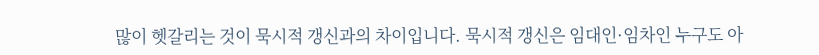많이 헷갈리는 것이 묵시적 갱신과의 차이입니다. 묵시적 갱신은 임대인·임차인 누구도 아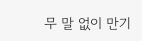무 말 없이 만기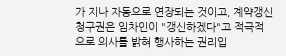가 지나 자동으로 연장되는 것이고, 계약갱신청구권은 임차인이 "갱신하겠다"고 적극적으로 의사를 밝혀 행사하는 권리입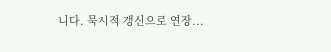니다. 묵시적 갱신으로 연장...